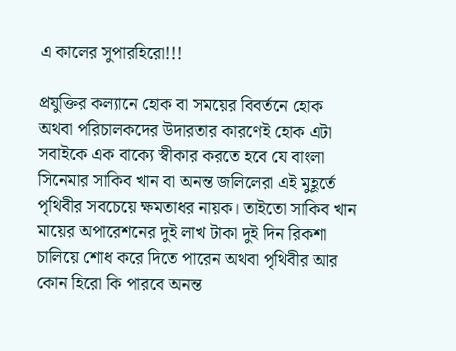এ কালের সুপারহিরো!!!

প্রযুক্তির কল্যানে হোক বা সময়ের বিবর্তনে হোক অথবা পরিচালকদের উদারতার কারণেই হোক এটা সবাইকে এক বাক্যে স্বীকার করতে হবে যে বাংলা সিনেমার সাকিব খান বা অনন্ত জলিলেরা এই মুহূর্তে পৃথিবীর সবচেয়ে ক্ষমতাধর নায়ক। তাইতো সাকিব খান মায়ের অপারেশনের দুই লাখ টাকা দুই দিন রিকশা চালিয়ে শোধ করে দিতে পারেন অথবা পৃথিবীর আর কোন হিরো কি পারবে অনন্ত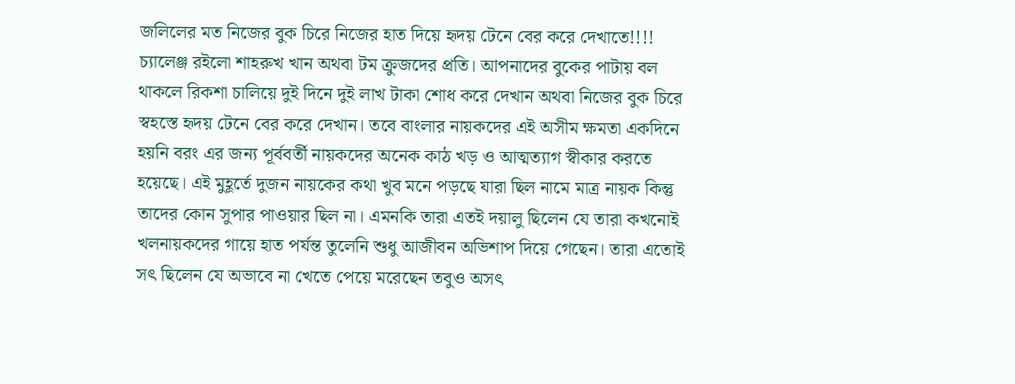জলিলের মত নিজের বুক চিরে নিজের হাত দিয়ে হৃদয় টেনে বের করে দেখাতে!!!! চ্যালেঞ্জ রইলো শাহরুখ খান অথবা টম ক্রুজদের প্রতি। আপনাদের বুকের পাটায় বল থাকলে রিকশা চালিয়ে দুই দিনে দুই লাখ টাকা শোধ করে দেখান অথবা নিজের বুক চিরে স্বহস্তে হৃদয় টেনে বের করে দেখান। তবে বাংলার নায়কদের এই অসীম ক্ষমতা একদিনে হয়নি বরং এর জন্য পূর্ববর্তী নায়কদের অনেক কাঠ খড় ও আত্মত্যাগ স্বীকার করতে হয়েছে। এই মুহূর্তে দুজন নায়কের কথা খুব মনে পড়ছে যারা ছিল নামে মাত্র নায়ক কিন্তু তাদের কোন সুপার পাওয়ার ছিল না। এমনকি তারা এতই দয়ালু ছিলেন যে তারা কখনোই খলনায়কদের গায়ে হাত পর্যন্ত তুলেনি শুধু আজীবন অভিশাপ দিয়ে গেছেন। তারা এতোই সৎ ছিলেন যে অভাবে না খেতে পেয়ে মরেছেন তবুও অসৎ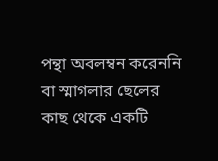পন্থা অবলম্বন করেননি বা স্মাগলার ছেলের কাছ থেকে একটি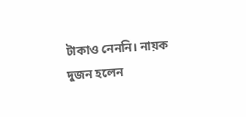টাকাও নেননি। নায়ক দুজন হলেন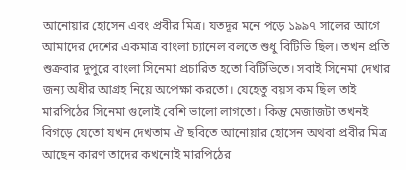আনোয়ার হোসেন এবং প্রবীর মিত্র। যতদূর মনে পড়ে ১৯৯৭ সালের আগে আমাদের দেশের একমাত্র বাংলা চ্যানেল বলতে শুধু বিটিভি ছিল। তখন প্রতি শুক্রবার দুপুরে বাংলা সিনেমা প্রচারিত হতো বিটিভিতে। সবাই সিনেমা দেখার জন্য অধীর আগ্রহ নিয়ে অপেক্ষা করতো। যেহেতু বয়স কম ছিল তাই মারপিঠের সিনেমা গুলোই বেশি ভালো লাগতো। কিন্তু মেজাজটা তখনই বিগড়ে যেতো যখন দেখতাম ঐ ছবিতে আনোয়ার হোসেন অথবা প্রবীর মিত্র আছেন কারণ তাদের কখনোই মারপিঠের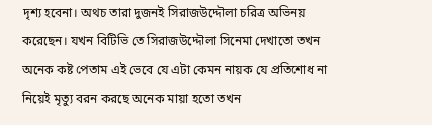দৃশ্য হবেনা। অথচ তারা দুজনই সিরাজউদ্দৌলা চরিত্র অভিনয় করেছেন। যখন বিটিভি তে সিরাজউদ্দৌলা সিনেমা দেখাতো তখন অনেক কষ্ট পেতাম এই ভেবে যে এটা কেমন নায়ক যে প্রতিশোধ না নিয়েই মৃত্যু বরন করছে অনেক মায়া হতো তখন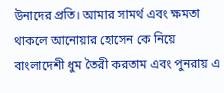উনাদের প্রতি। আমার সামর্থ এবং ক্ষমতা থাকলে আনোয়ার হোসেন কে নিয়ে বাংলাদেশী ধুম তৈরী করতাম এবং পুনরায় এ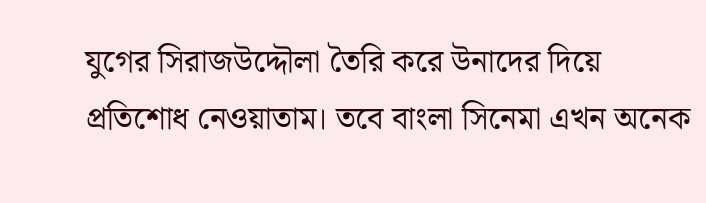যুগের সিরাজউদ্দৌলা তৈরি করে উনাদের দিয়ে প্রতিশোধ নেওয়াতাম। তবে বাংলা সিনেমা এখন অনেক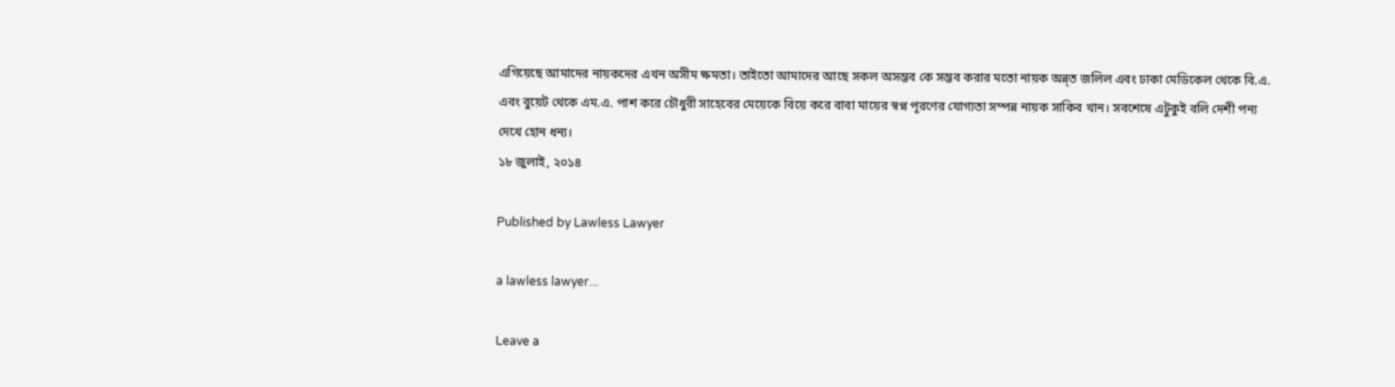এগিয়েছে আমাদের নায়কদের এখন অসীম ক্ষমতা। তাইতো আমাদের আছে সকল অসম্ভব কে সম্ভব করার মতো নায়ক অন্ন্ত জলিল এবং ঢাকা মেডিকেল থেকে বি.এ. এবং বুয়েট থেকে এম.এ. পাশ করে চৌধুরী সাহেবের মেয়েকে বিয়ে করে বাবা মায়ের স্বপ্ন পূরণের যোগ্যতা সম্পন্ন নায়ক সাকিব খান। সবশেষে এটুকুই বলি দেশী পন্য দেখে হোন ধন্য।
১৮ জুলাই, ২০১৪

Published by Lawless Lawyer

a lawless lawyer...

Leave a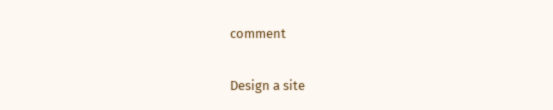comment

Design a site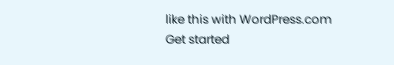like this with WordPress.com
Get started